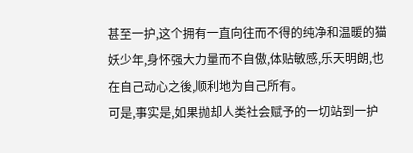甚至一护,这个拥有一直向往而不得的纯净和温暖的猫妖少年,身怀强大力量而不自傲,体贴敏感,乐天明朗,也在自己动心之後,顺利地为自己所有。
可是,事实是,如果抛却人类社会赋予的一切站到一护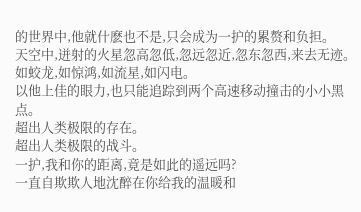的世界中,他就什麽也不是,只会成为一护的累赘和负担。
天空中,迸射的火星忽高忽低,忽远忽近,忽东忽西,来去无迹。
如蛟龙,如惊鸿,如流星,如闪电。
以他上佳的眼力,也只能追踪到两个高速移动撞击的小小黑点。
超出人类极限的存在。
超出人类极限的战斗。
一护,我和你的距离,竟是如此的遥远吗?
一直自欺欺人地沈醉在你给我的温暖和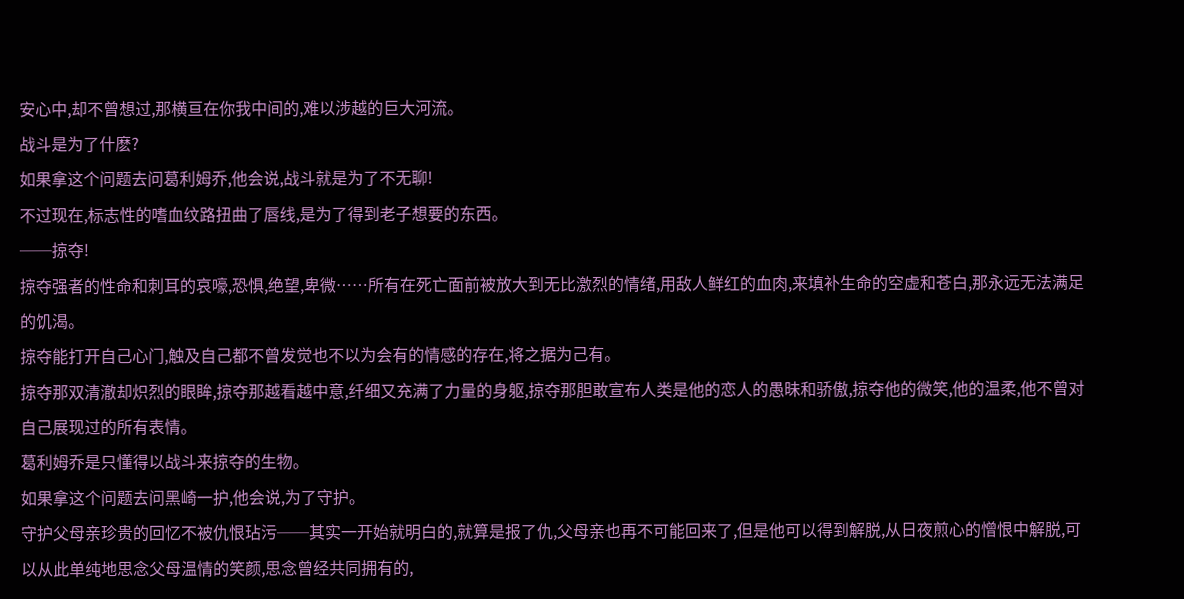安心中,却不曾想过,那横亘在你我中间的,难以涉越的巨大河流。
战斗是为了什麽?
如果拿这个问题去问葛利姆乔,他会说,战斗就是为了不无聊!
不过现在,标志性的嗜血纹路扭曲了唇线,是为了得到老子想要的东西。
──掠夺!
掠夺强者的性命和刺耳的哀嚎,恐惧,绝望,卑微……所有在死亡面前被放大到无比激烈的情绪,用敌人鲜红的血肉,来填补生命的空虚和苍白,那永远无法满足的饥渴。
掠夺能打开自己心门,触及自己都不曾发觉也不以为会有的情感的存在,将之据为己有。
掠夺那双清澈却炽烈的眼眸,掠夺那越看越中意,纤细又充满了力量的身躯,掠夺那胆敢宣布人类是他的恋人的愚昧和骄傲,掠夺他的微笑,他的温柔,他不曾对自己展现过的所有表情。
葛利姆乔是只懂得以战斗来掠夺的生物。
如果拿这个问题去问黑崎一护,他会说,为了守护。
守护父母亲珍贵的回忆不被仇恨玷污──其实一开始就明白的,就算是报了仇,父母亲也再不可能回来了,但是他可以得到解脱,从日夜煎心的憎恨中解脱,可以从此单纯地思念父母温情的笑颜,思念曾经共同拥有的,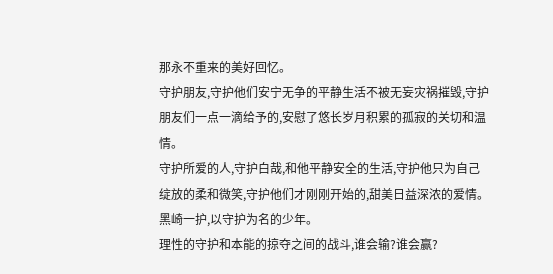那永不重来的美好回忆。
守护朋友,守护他们安宁无争的平静生活不被无妄灾祸摧毁,守护朋友们一点一滴给予的,安慰了悠长岁月积累的孤寂的关切和温情。
守护所爱的人,守护白哉,和他平静安全的生活,守护他只为自己绽放的柔和微笑,守护他们才刚刚开始的,甜美日益深浓的爱情。
黑崎一护,以守护为名的少年。
理性的守护和本能的掠夺之间的战斗,谁会输?谁会赢?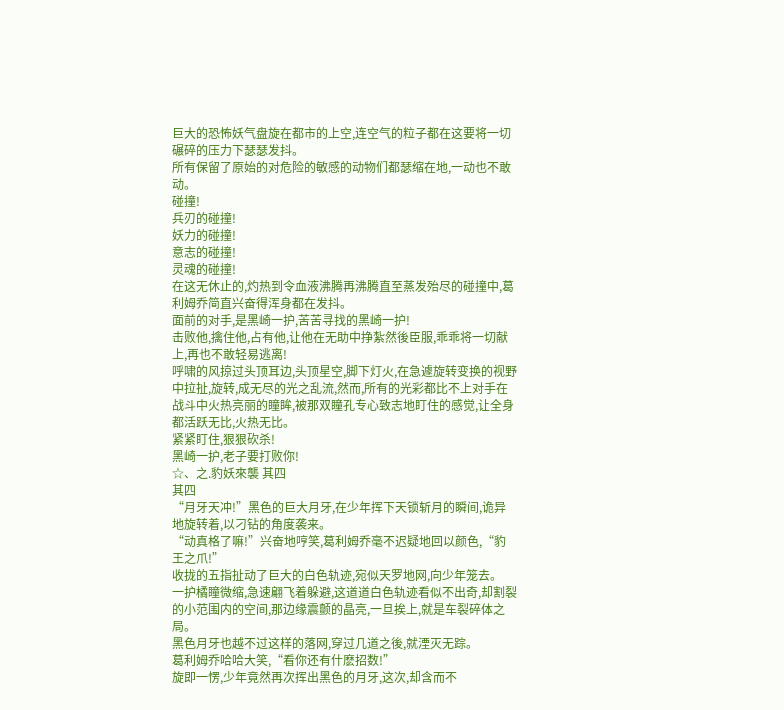巨大的恐怖妖气盘旋在都市的上空,连空气的粒子都在这要将一切碾碎的压力下瑟瑟发抖。
所有保留了原始的对危险的敏感的动物们都瑟缩在地,一动也不敢动。
碰撞!
兵刃的碰撞!
妖力的碰撞!
意志的碰撞!
灵魂的碰撞!
在这无休止的,灼热到令血液沸腾再沸腾直至蒸发殆尽的碰撞中,葛利姆乔简直兴奋得浑身都在发抖。
面前的对手,是黑崎一护,苦苦寻找的黑崎一护!
击败他,擒住他,占有他,让他在无助中挣紮然後臣服,乖乖将一切献上,再也不敢轻易逃离!
呼啸的风掠过头顶耳边,头顶星空,脚下灯火,在急遽旋转变换的视野中拉扯,旋转,成无尽的光之乱流,然而,所有的光彩都比不上对手在战斗中火热亮丽的瞳眸,被那双瞳孔专心致志地盯住的感觉,让全身都活跃无比,火热无比。
紧紧盯住,狠狠砍杀!
黑崎一护,老子要打败你!
☆、之.豹妖來襲 其四
其四
“月牙天冲!”黑色的巨大月牙,在少年挥下天锁斩月的瞬间,诡异地旋转着,以刁钻的角度袭来。
“动真格了嘛!”兴奋地哼笑,葛利姆乔毫不迟疑地回以颜色,“豹王之爪!”
收拢的五指扯动了巨大的白色轨迹,宛似天罗地网,向少年笼去。
一护橘瞳微缩,急速翩飞着躲避,这道道白色轨迹看似不出奇,却割裂的小范围内的空间,那边缘震颤的晶亮,一旦挨上,就是车裂碎体之局。
黑色月牙也越不过这样的落网,穿过几道之後,就湮灭无踪。
葛利姆乔哈哈大笑,“看你还有什麽招数!”
旋即一愣,少年竟然再次挥出黑色的月牙,这次,却含而不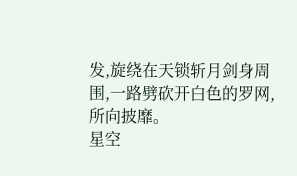发,旋绕在天锁斩月剑身周围,一路劈砍开白色的罗网,所向披靡。
星空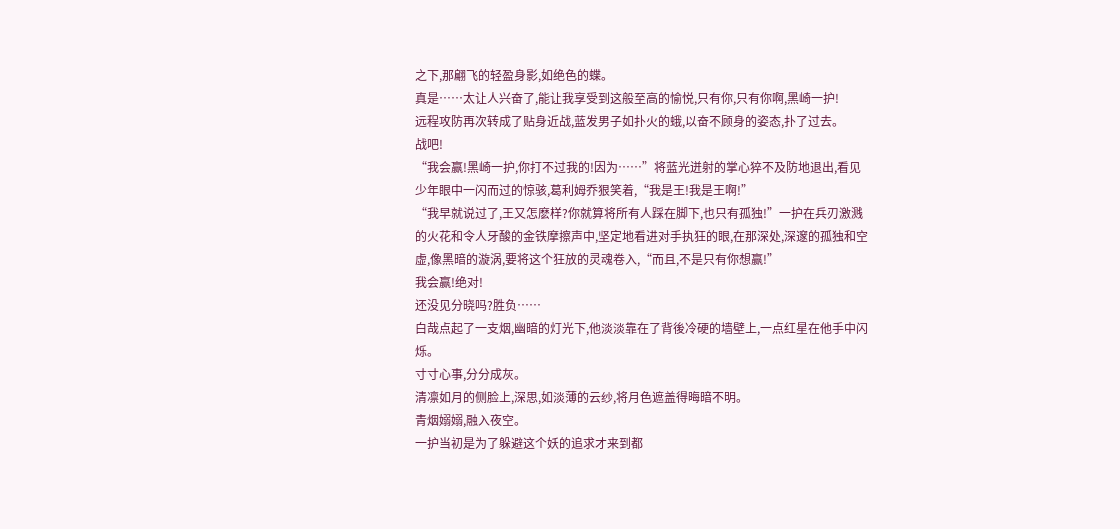之下,那翩飞的轻盈身影,如绝色的蝶。
真是……太让人兴奋了,能让我享受到这般至高的愉悦,只有你,只有你啊,黑崎一护!
远程攻防再次转成了贴身近战,蓝发男子如扑火的蛾,以奋不顾身的姿态,扑了过去。
战吧!
“我会赢!黑崎一护,你打不过我的!因为……”将蓝光迸射的掌心猝不及防地退出,看见少年眼中一闪而过的惊骇,葛利姆乔狠笑着,“我是王!我是王啊!”
“我早就说过了,王又怎麽样?你就算将所有人踩在脚下,也只有孤独!”一护在兵刃激溅的火花和令人牙酸的金铁摩擦声中,坚定地看进对手执狂的眼,在那深处,深邃的孤独和空虚,像黑暗的漩涡,要将这个狂放的灵魂卷入,“而且,不是只有你想赢!”
我会赢!绝对!
还没见分晓吗?胜负……
白哉点起了一支烟,幽暗的灯光下,他淡淡靠在了背後冷硬的墙壁上,一点红星在他手中闪烁。
寸寸心事,分分成灰。
清凛如月的侧脸上,深思,如淡薄的云纱,将月色遮盖得晦暗不明。
青烟嫋嫋,融入夜空。
一护当初是为了躲避这个妖的追求才来到都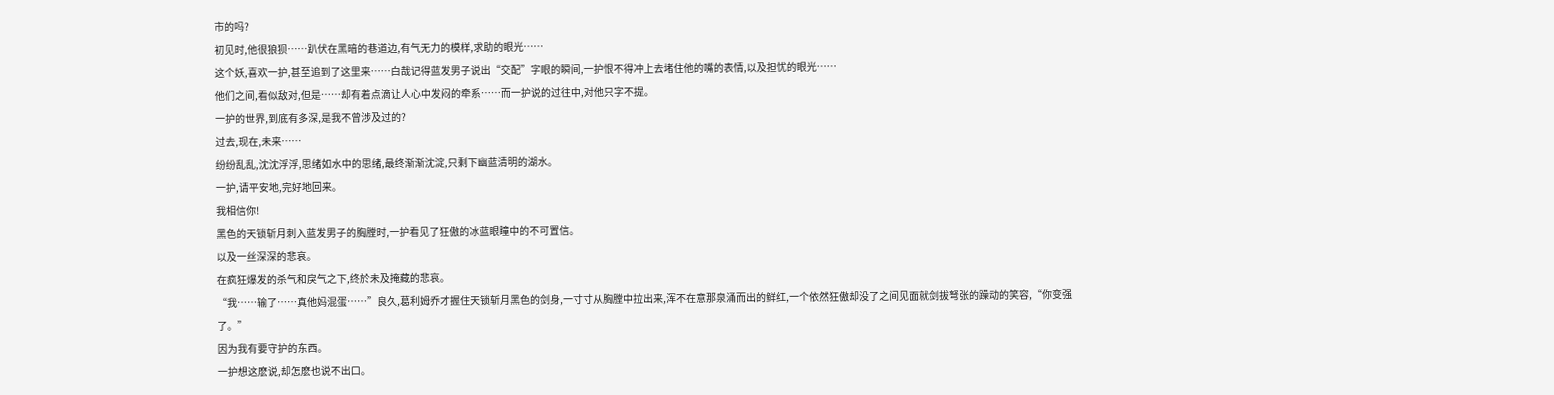市的吗?
初见时,他很狼狈……趴伏在黑暗的巷道边,有气无力的模样,求助的眼光……
这个妖,喜欢一护,甚至追到了这里来……白哉记得蓝发男子说出“交配”字眼的瞬间,一护恨不得冲上去堵住他的嘴的表情,以及担忧的眼光……
他们之间,看似敌对,但是……却有着点滴让人心中发闷的牵系……而一护说的过往中,对他只字不提。
一护的世界,到底有多深,是我不曾涉及过的?
过去,现在,未来……
纷纷乱乱,沈沈浮浮,思绪如水中的思绪,最终渐渐沈淀,只剩下幽蓝清明的湖水。
一护,请平安地,完好地回来。
我相信你!
黑色的天锁斩月刺入蓝发男子的胸膛时,一护看见了狂傲的冰蓝眼瞳中的不可置信。
以及一丝深深的悲哀。
在疯狂爆发的杀气和戾气之下,终於未及掩藏的悲哀。
“我……输了……真他妈混蛋……”良久,葛利姆乔才握住天锁斩月黑色的剑身,一寸寸从胸膛中拉出来,浑不在意那泉涌而出的鲜红,一个依然狂傲却没了之间见面就剑拔弩张的躁动的笑容,“你变强了。”
因为我有要守护的东西。
一护想这麽说,却怎麽也说不出口。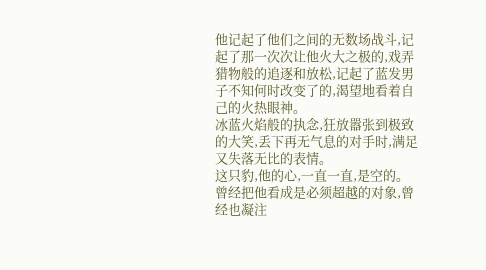他记起了他们之间的无数场战斗,记起了那一次次让他火大之极的,戏弄猎物般的追逐和放松,记起了蓝发男子不知何时改变了的,渴望地看着自己的火热眼神。
冰蓝火焰般的执念,狂放嚣张到极致的大笑,丢下再无气息的对手时,满足又失落无比的表情。
这只豹,他的心,一直一直,是空的。
曾经把他看成是必须超越的对象,曾经也凝注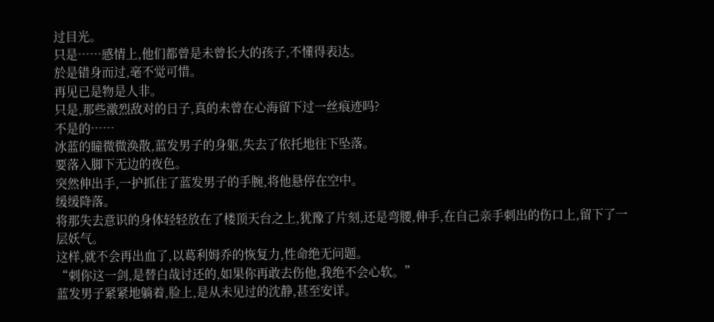过目光。
只是……感情上,他们都曾是未曾长大的孩子,不懂得表达。
於是错身而过,毫不觉可惜。
再见已是物是人非。
只是,那些激烈敌对的日子,真的未曾在心海留下过一丝痕迹吗?
不是的……
冰蓝的瞳微微涣散,蓝发男子的身躯,失去了依托地往下坠落。
要落入脚下无边的夜色。
突然伸出手,一护抓住了蓝发男子的手腕,将他悬停在空中。
缓缓降落。
将那失去意识的身体轻轻放在了楼顶天台之上,犹豫了片刻,还是弯腰,伸手,在自己亲手刺出的伤口上,留下了一层妖气。
这样,就不会再出血了,以葛利姆乔的恢复力,性命绝无问题。
“刺你这一剑,是替白哉讨还的,如果你再敢去伤他,我绝不会心软。”
蓝发男子紧紧地躺着,脸上,是从未见过的沈静,甚至安详。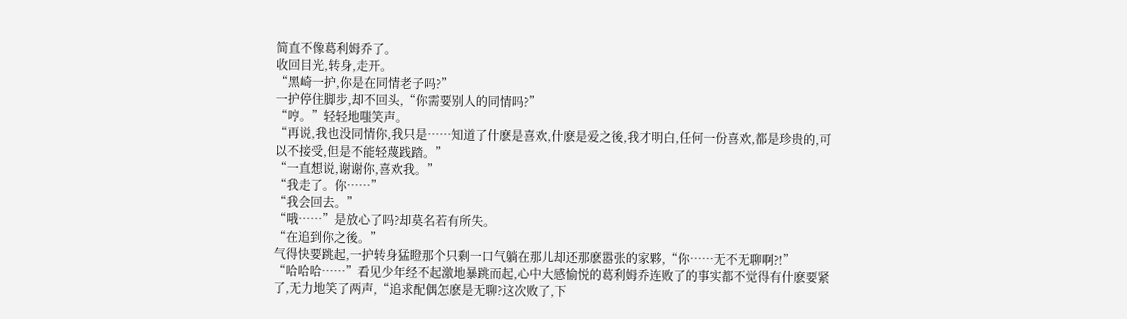简直不像葛利姆乔了。
收回目光,转身,走开。
“黑崎一护,你是在同情老子吗?”
一护停住脚步,却不回头,“你需要别人的同情吗?”
“哼。”轻轻地嗤笑声。
“再说,我也没同情你,我只是……知道了什麽是喜欢,什麽是爱之後,我才明白,任何一份喜欢,都是珍贵的,可以不接受,但是不能轻蔑践踏。”
“一直想说,谢谢你,喜欢我。”
“我走了。你……”
“我会回去。”
“哦……”是放心了吗?却莫名若有所失。
“在追到你之後。”
气得快要跳起,一护转身猛瞪那个只剩一口气躺在那儿却还那麽嚣张的家夥,“你……无不无聊啊?!”
“哈哈哈……”看见少年经不起激地暴跳而起,心中大感愉悦的葛利姆乔连败了的事实都不觉得有什麽要紧了,无力地笑了两声,“追求配偶怎麽是无聊?这次败了,下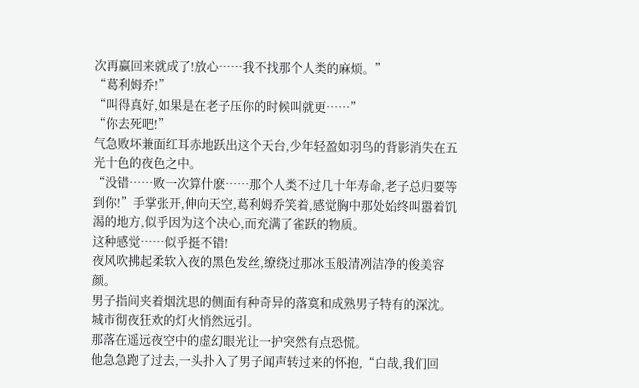次再赢回来就成了!放心……我不找那个人类的麻烦。”
“葛利姆乔!”
“叫得真好,如果是在老子压你的时候叫就更……”
“你去死吧!”
气急败坏兼面红耳赤地跃出这个天台,少年轻盈如羽鸟的背影消失在五光十色的夜色之中。
“没错……败一次算什麽……那个人类不过几十年寿命,老子总归要等到你!”手掌张开,伸向天空,葛利姆乔笑着,感觉胸中那处始终叫嚣着饥渴的地方,似乎因为这个决心,而充满了雀跃的物质。
这种感觉……似乎挺不错!
夜风吹拂起柔软入夜的黑色发丝,缭绕过那冰玉般清冽洁净的俊美容颜。
男子指间夹着烟沈思的侧面有种奇异的落寞和成熟男子特有的深沈。
城市彻夜狂欢的灯火悄然远引。
那落在遥远夜空中的虚幻眼光让一护突然有点恐慌。
他急急跑了过去,一头扑入了男子闻声转过来的怀抱,“白哉,我们回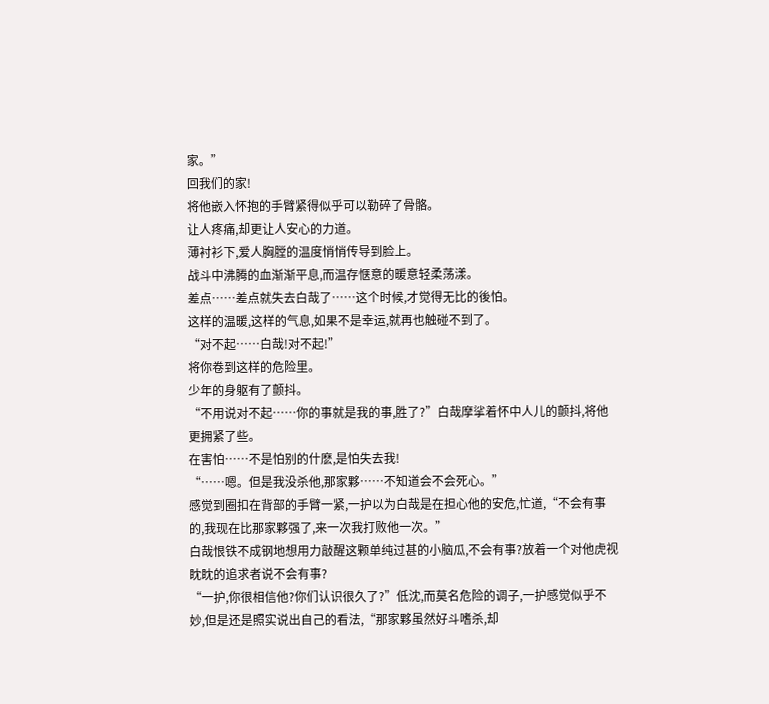家。”
回我们的家!
将他嵌入怀抱的手臂紧得似乎可以勒碎了骨骼。
让人疼痛,却更让人安心的力道。
薄衬衫下,爱人胸膛的温度悄悄传导到脸上。
战斗中沸腾的血渐渐平息,而温存惬意的暖意轻柔荡漾。
差点……差点就失去白哉了……这个时候,才觉得无比的後怕。
这样的温暖,这样的气息,如果不是幸运,就再也触碰不到了。
“对不起……白哉!对不起!”
将你卷到这样的危险里。
少年的身躯有了颤抖。
“不用说对不起……你的事就是我的事,胜了?”白哉摩挲着怀中人儿的颤抖,将他更拥紧了些。
在害怕……不是怕别的什麽,是怕失去我!
“……嗯。但是我没杀他,那家夥……不知道会不会死心。”
感觉到圈扣在背部的手臂一紧,一护以为白哉是在担心他的安危,忙道,“不会有事的,我现在比那家夥强了,来一次我打败他一次。”
白哉恨铁不成钢地想用力敲醒这颗单纯过甚的小脑瓜,不会有事?放着一个对他虎视眈眈的追求者说不会有事?
“一护,你很相信他?你们认识很久了?”低沈,而莫名危险的调子,一护感觉似乎不妙,但是还是照实说出自己的看法,“那家夥虽然好斗嗜杀,却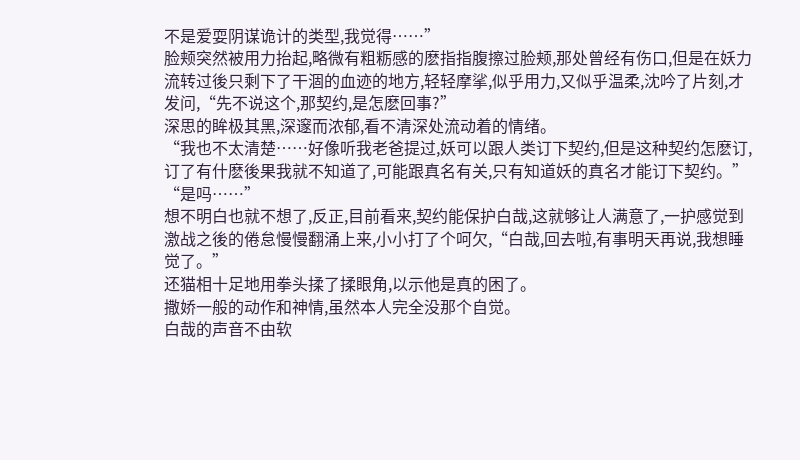不是爱耍阴谋诡计的类型,我觉得……”
脸颊突然被用力抬起,略微有粗粝感的麽指指腹擦过脸颊,那处曾经有伤口,但是在妖力流转过後只剩下了干涸的血迹的地方,轻轻摩挲,似乎用力,又似乎温柔,沈吟了片刻,才发问,“先不说这个,那契约,是怎麽回事?”
深思的眸极其黑,深邃而浓郁,看不清深处流动着的情绪。
“我也不太清楚……好像听我老爸提过,妖可以跟人类订下契约,但是这种契约怎麽订,订了有什麽後果我就不知道了,可能跟真名有关,只有知道妖的真名才能订下契约。”
“是吗……”
想不明白也就不想了,反正,目前看来,契约能保护白哉,这就够让人满意了,一护感觉到激战之後的倦怠慢慢翻涌上来,小小打了个呵欠,“白哉,回去啦,有事明天再说,我想睡觉了。”
还猫相十足地用拳头揉了揉眼角,以示他是真的困了。
撒娇一般的动作和神情,虽然本人完全没那个自觉。
白哉的声音不由软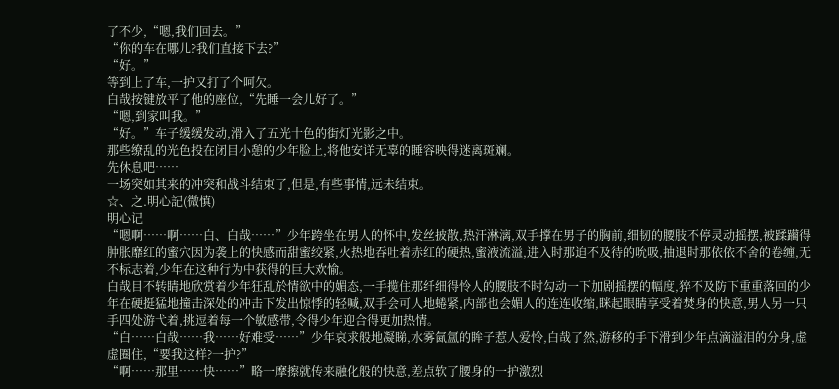了不少,“嗯,我们回去。”
“你的车在哪儿?我们直接下去?”
“好。”
等到上了车,一护又打了个呵欠。
白哉按键放平了他的座位,“先睡一会儿好了。”
“嗯,到家叫我。”
“好。”车子缓缓发动,滑入了五光十色的街灯光影之中。
那些缭乱的光色投在闭目小憩的少年脸上,将他安详无辜的睡容映得迷离斑斓。
先休息吧……
一场突如其来的冲突和战斗结束了,但是,有些事情,远未结束。
☆、之.明心記(微慎)
明心记
“嗯啊……啊……白、白哉……”少年跨坐在男人的怀中,发丝披散,热汗淋漓,双手撑在男子的胸前,细韧的腰肢不停灵动摇摆,被蹂躏得肿胀靡红的蜜穴因为袭上的快感而甜蜜绞紧,火热地吞吐着赤红的硬热,蜜液流溢,进入时那迫不及待的吮吸,抽退时那依依不舍的卷缠,无不标志着,少年在这种行为中获得的巨大欢愉。
白哉目不转睛地欣赏着少年狂乱於情欲中的媚态,一手揽住那纤细得怜人的腰肢不时勾动一下加剧摇摆的幅度,猝不及防下重重落回的少年在硬挺猛地撞击深处的冲击下发出惊悸的轻喊,双手会可人地蜷紧,内部也会媚人的连连收缩,眯起眼睛享受着焚身的快意,男人另一只手四处游弋着,挑逗着每一个敏感带,令得少年迎合得更加热情。
“白……白哉……我……好难受……”少年哀求般地凝睇,水雾氤氲的眸子惹人爱怜,白哉了然,游移的手下滑到少年点滴溢泪的分身,虚虚圈住,“要我这样?一护?”
“啊……那里……快……”略一摩擦就传来融化般的快意,差点软了腰身的一护激烈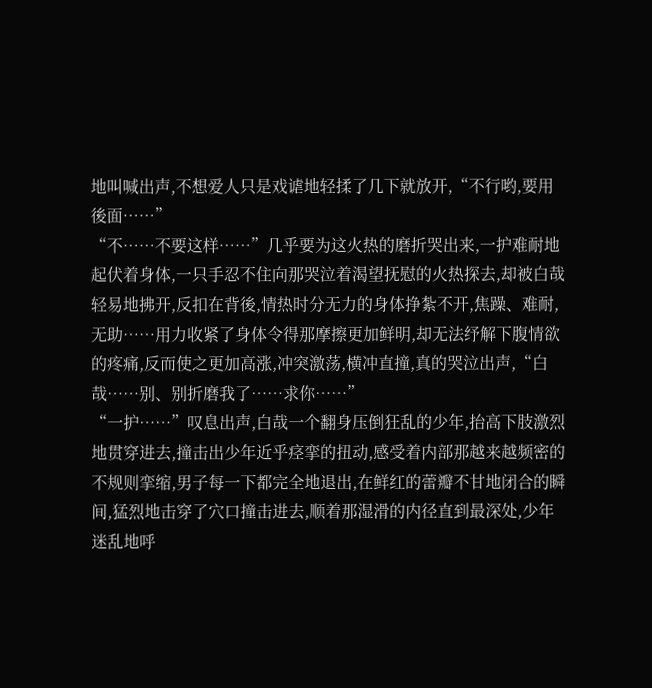地叫喊出声,不想爱人只是戏谑地轻揉了几下就放开,“不行哟,要用後面……”
“不……不要这样……”几乎要为这火热的磨折哭出来,一护难耐地起伏着身体,一只手忍不住向那哭泣着渴望抚慰的火热探去,却被白哉轻易地拂开,反扣在背後,情热时分无力的身体挣紮不开,焦躁、难耐,无助……用力收紧了身体令得那摩擦更加鲜明,却无法纾解下腹情欲的疼痛,反而使之更加高涨,冲突激荡,横冲直撞,真的哭泣出声,“白哉……别、别折磨我了……求你……”
“一护……”叹息出声,白哉一个翻身压倒狂乱的少年,抬高下肢激烈地贯穿进去,撞击出少年近乎痉挛的扭动,感受着内部那越来越频密的不规则挛缩,男子每一下都完全地退出,在鲜红的蕾瓣不甘地闭合的瞬间,猛烈地击穿了穴口撞击进去,顺着那湿滑的内径直到最深处,少年迷乱地呼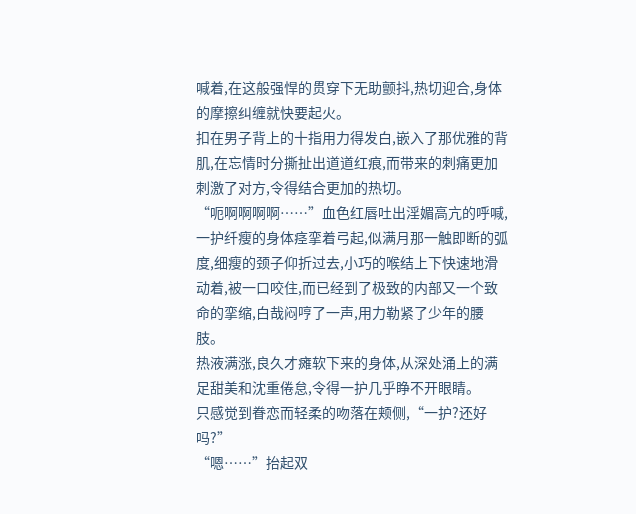喊着,在这般强悍的贯穿下无助颤抖,热切迎合,身体的摩擦纠缠就快要起火。
扣在男子背上的十指用力得发白,嵌入了那优雅的背肌,在忘情时分撕扯出道道红痕,而带来的刺痛更加刺激了对方,令得结合更加的热切。
“呃啊啊啊啊……”血色红唇吐出淫媚高亢的呼喊,一护纤瘦的身体痉挛着弓起,似满月那一触即断的弧度,细瘦的颈子仰折过去,小巧的喉结上下快速地滑动着,被一口咬住,而已经到了极致的内部又一个致命的挛缩,白哉闷哼了一声,用力勒紧了少年的腰肢。
热液满涨,良久才瘫软下来的身体,从深处涌上的满足甜美和沈重倦怠,令得一护几乎睁不开眼睛。
只感觉到眷恋而轻柔的吻落在颊侧,“一护?还好吗?”
“嗯……”抬起双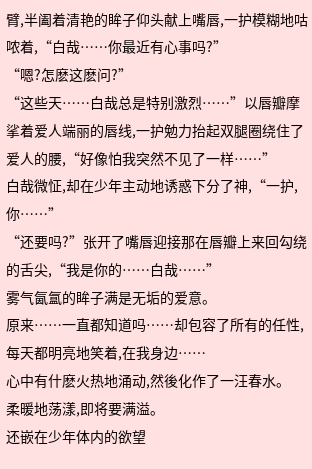臂,半阖着清艳的眸子仰头献上嘴唇,一护模糊地咕哝着,“白哉……你最近有心事吗?”
“嗯?怎麽这麽问?”
“这些天……白哉总是特别激烈……”以唇瓣摩挲着爱人端丽的唇线,一护勉力抬起双腿圈绕住了爱人的腰,“好像怕我突然不见了一样……”
白哉微怔,却在少年主动地诱惑下分了神,“一护,你……”
“还要吗?”张开了嘴唇迎接那在唇瓣上来回勾绕的舌尖,“我是你的……白哉……”
雾气氤氲的眸子满是无垢的爱意。
原来……一直都知道吗……却包容了所有的任性,每天都明亮地笑着,在我身边……
心中有什麽火热地涌动,然後化作了一汪春水。
柔暖地荡漾,即将要满溢。
还嵌在少年体内的欲望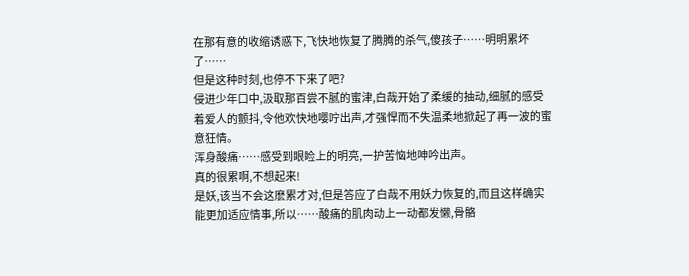在那有意的收缩诱惑下,飞快地恢复了腾腾的杀气,傻孩子……明明累坏了……
但是这种时刻,也停不下来了吧?
侵进少年口中,汲取那百尝不腻的蜜津,白哉开始了柔缓的抽动,细腻的感受着爱人的颤抖,令他欢快地嘤咛出声,才强悍而不失温柔地掀起了再一波的蜜意狂情。
浑身酸痛……感受到眼睑上的明亮,一护苦恼地呻吟出声。
真的很累啊,不想起来!
是妖,该当不会这麽累才对,但是答应了白哉不用妖力恢复的,而且这样确实能更加适应情事,所以……酸痛的肌肉动上一动都发懒,骨骼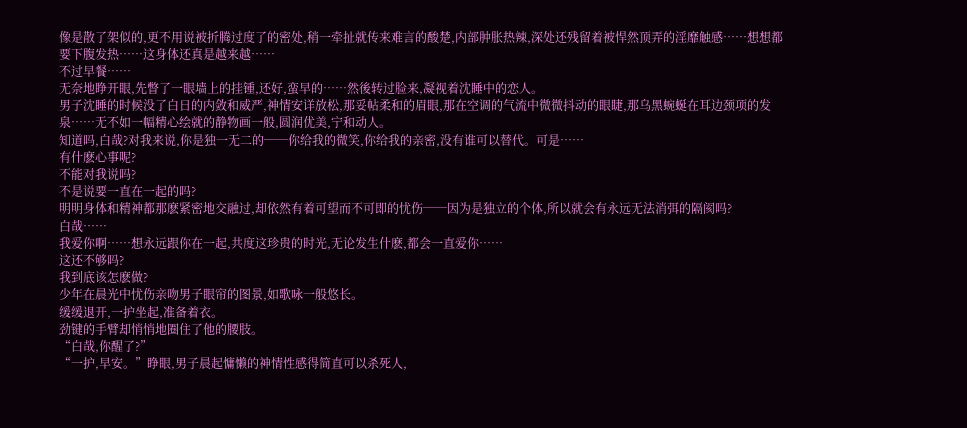像是散了架似的,更不用说被折腾过度了的密处,稍一牵扯就传来难言的酸楚,内部肿胀热辣,深处还残留着被悍然顶弄的淫靡触感……想想都要下腹发热……这身体还真是越来越……
不过早餐……
无奈地睁开眼,先瞥了一眼墙上的挂锺,还好,蛮早的……然後转过脸来,凝视着沈睡中的恋人。
男子沈睡的时候没了白日的内敛和威严,神情安详放松,那妥帖柔和的眉眼,那在空调的气流中微微抖动的眼睫,那乌黑蜿蜒在耳边颈项的发泉……无不如一幅精心绘就的静物画一般,圆润优美,宁和动人。
知道吗,白哉?对我来说,你是独一无二的──你给我的微笑,你给我的亲密,没有谁可以替代。可是……
有什麽心事呢?
不能对我说吗?
不是说要一直在一起的吗?
明明身体和精神都那麽紧密地交融过,却依然有着可望而不可即的忧伤──因为是独立的个体,所以就会有永远无法消弭的隔阂吗?
白哉……
我爱你啊……想永远跟你在一起,共度这珍贵的时光,无论发生什麽,都会一直爱你……
这还不够吗?
我到底该怎麽做?
少年在晨光中忧伤亲吻男子眼帘的图景,如歌咏一般悠长。
缓缓退开,一护坐起,准备着衣。
劲键的手臂却悄悄地圈住了他的腰肢。
“白哉,你醒了?”
“一护,早安。”睁眼,男子晨起慵懒的神情性感得简直可以杀死人,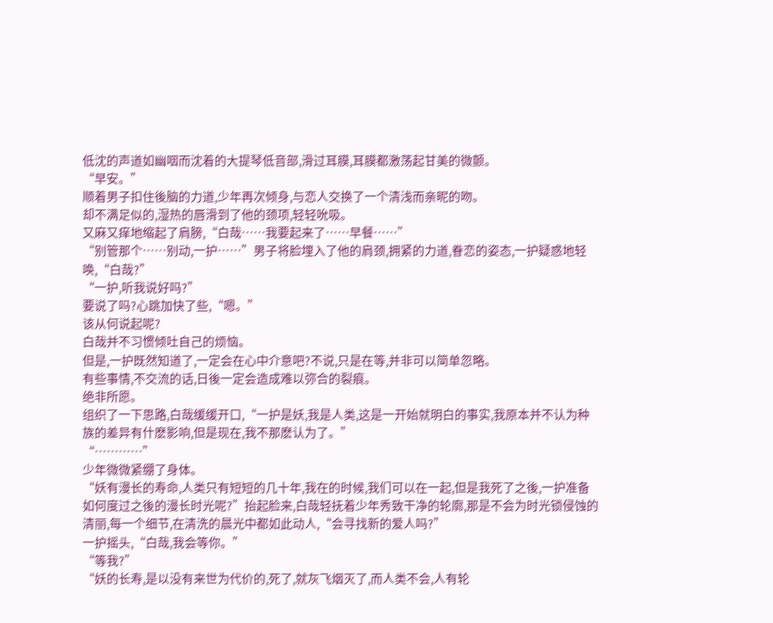低沈的声道如幽咽而沈着的大提琴低音部,滑过耳膜,耳膜都激荡起甘美的微颤。
“早安。”
顺着男子扣住後脑的力道,少年再次倾身,与恋人交换了一个清浅而亲昵的吻。
却不满足似的,湿热的唇滑到了他的颈项,轻轻吮吸。
又麻又痒地缩起了肩膀,“白哉……我要起来了……早餐……”
“别管那个……别动,一护……”男子将脸埋入了他的肩颈,拥紧的力道,眷恋的姿态,一护疑惑地轻唤,“白哉?”
“一护,听我说好吗?”
要说了吗?心跳加快了些,“嗯。”
该从何说起呢?
白哉并不习惯倾吐自己的烦恼。
但是,一护既然知道了,一定会在心中介意吧?不说,只是在等,并非可以简单忽略。
有些事情,不交流的话,日後一定会造成难以弥合的裂痕。
绝非所愿。
组织了一下思路,白哉缓缓开口,“一护是妖,我是人类,这是一开始就明白的事实,我原本并不认为种族的差异有什麽影响,但是现在,我不那麽认为了。”
“…………”
少年微微紧绷了身体。
“妖有漫长的寿命,人类只有短短的几十年,我在的时候,我们可以在一起,但是我死了之後,一护准备如何度过之後的漫长时光呢?”抬起脸来,白哉轻抚着少年秀致干净的轮廓,那是不会为时光锁侵蚀的清丽,每一个细节,在清洗的晨光中都如此动人,“会寻找新的爱人吗?”
一护摇头,“白哉,我会等你。”
“等我?”
“妖的长寿,是以没有来世为代价的,死了,就灰飞烟灭了,而人类不会,人有轮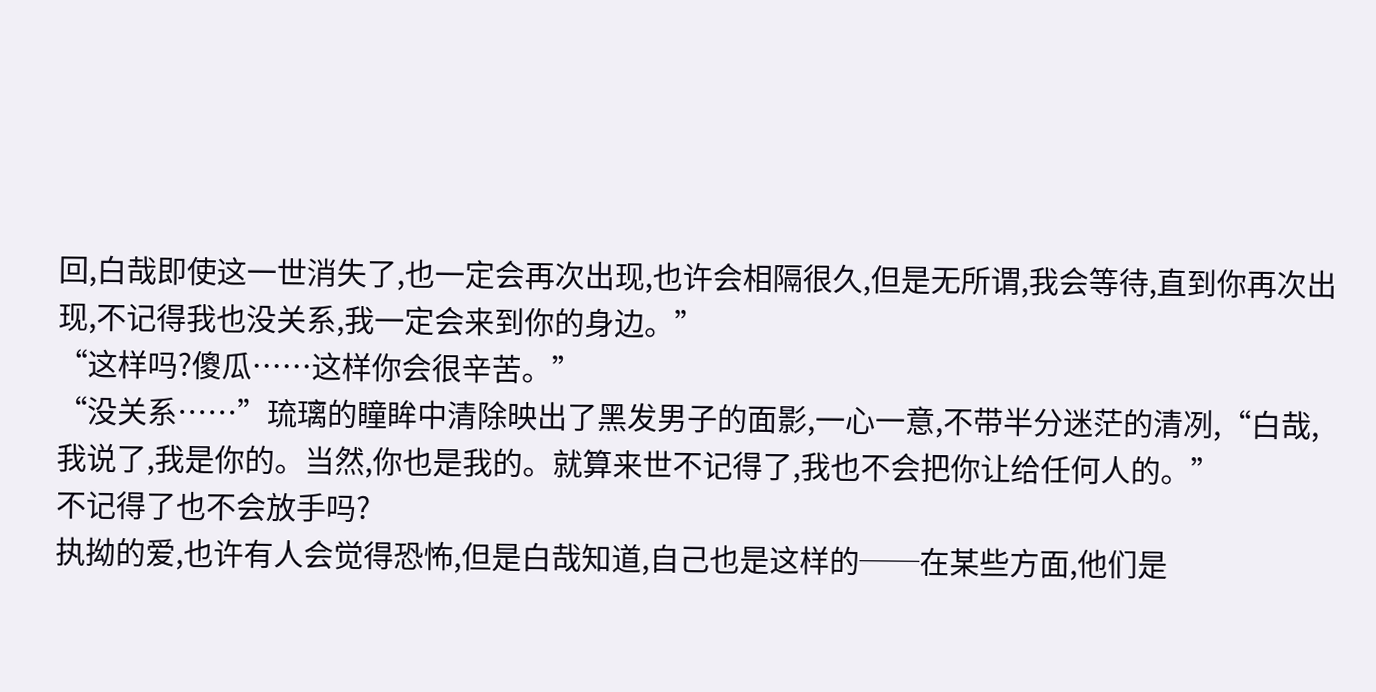回,白哉即使这一世消失了,也一定会再次出现,也许会相隔很久,但是无所谓,我会等待,直到你再次出现,不记得我也没关系,我一定会来到你的身边。”
“这样吗?傻瓜……这样你会很辛苦。”
“没关系……”琉璃的瞳眸中清除映出了黑发男子的面影,一心一意,不带半分迷茫的清冽,“白哉,我说了,我是你的。当然,你也是我的。就算来世不记得了,我也不会把你让给任何人的。”
不记得了也不会放手吗?
执拗的爱,也许有人会觉得恐怖,但是白哉知道,自己也是这样的──在某些方面,他们是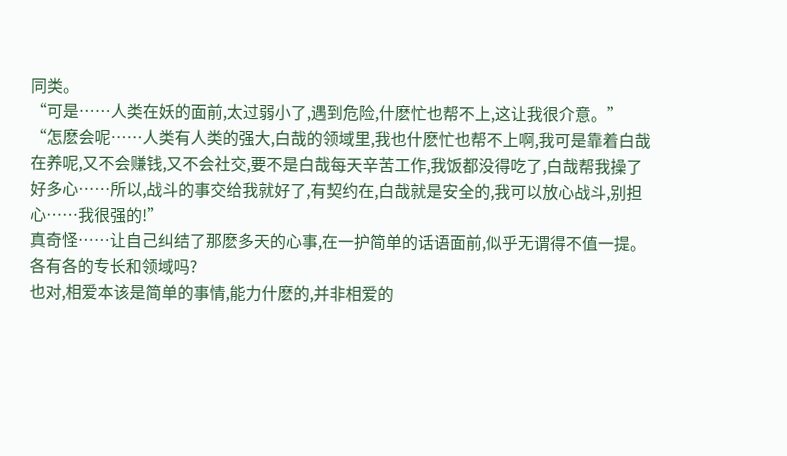同类。
“可是……人类在妖的面前,太过弱小了,遇到危险,什麽忙也帮不上,这让我很介意。”
“怎麽会呢……人类有人类的强大,白哉的领域里,我也什麽忙也帮不上啊,我可是靠着白哉在养呢,又不会赚钱,又不会社交,要不是白哉每天辛苦工作,我饭都没得吃了,白哉帮我操了好多心……所以,战斗的事交给我就好了,有契约在,白哉就是安全的,我可以放心战斗,别担心……我很强的!”
真奇怪……让自己纠结了那麽多天的心事,在一护简单的话语面前,似乎无谓得不值一提。
各有各的专长和领域吗?
也对,相爱本该是简单的事情,能力什麽的,并非相爱的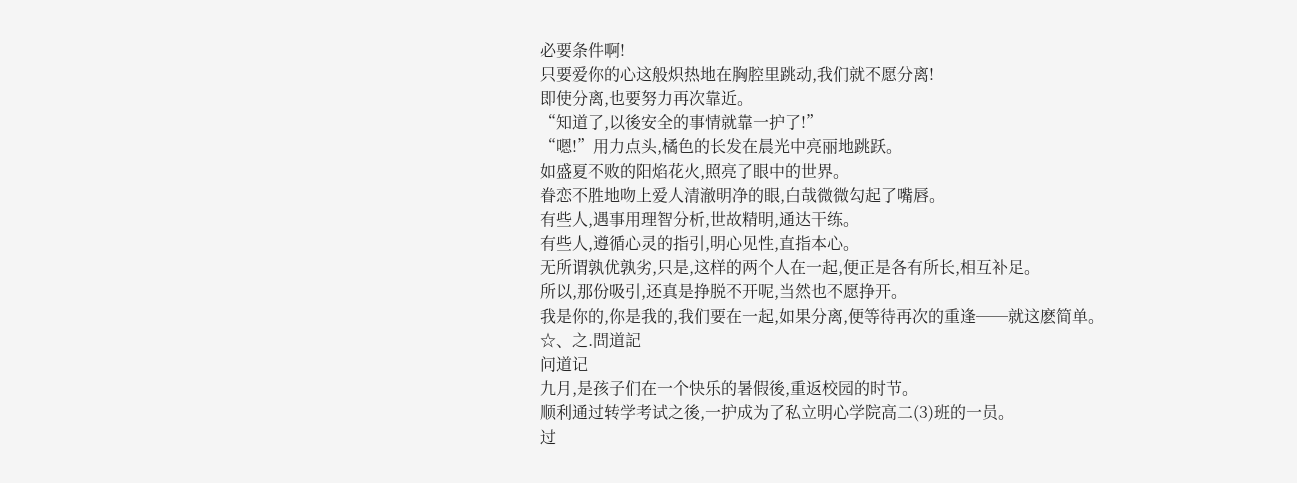必要条件啊!
只要爱你的心这般炽热地在胸腔里跳动,我们就不愿分离!
即使分离,也要努力再次靠近。
“知道了,以後安全的事情就靠一护了!”
“嗯!”用力点头,橘色的长发在晨光中亮丽地跳跃。
如盛夏不败的阳焰花火,照亮了眼中的世界。
眷恋不胜地吻上爱人清澈明净的眼,白哉微微勾起了嘴唇。
有些人,遇事用理智分析,世故精明,通达干练。
有些人,遵循心灵的指引,明心见性,直指本心。
无所谓孰优孰劣,只是,这样的两个人在一起,便正是各有所长,相互补足。
所以,那份吸引,还真是挣脱不开呢,当然也不愿挣开。
我是你的,你是我的,我们要在一起,如果分离,便等待再次的重逢──就这麽简单。
☆、之.問道記
问道记
九月,是孩子们在一个快乐的暑假後,重返校园的时节。
顺利通过转学考试之後,一护成为了私立明心学院高二(3)班的一员。
过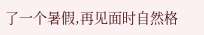了一个暑假,再见面时自然格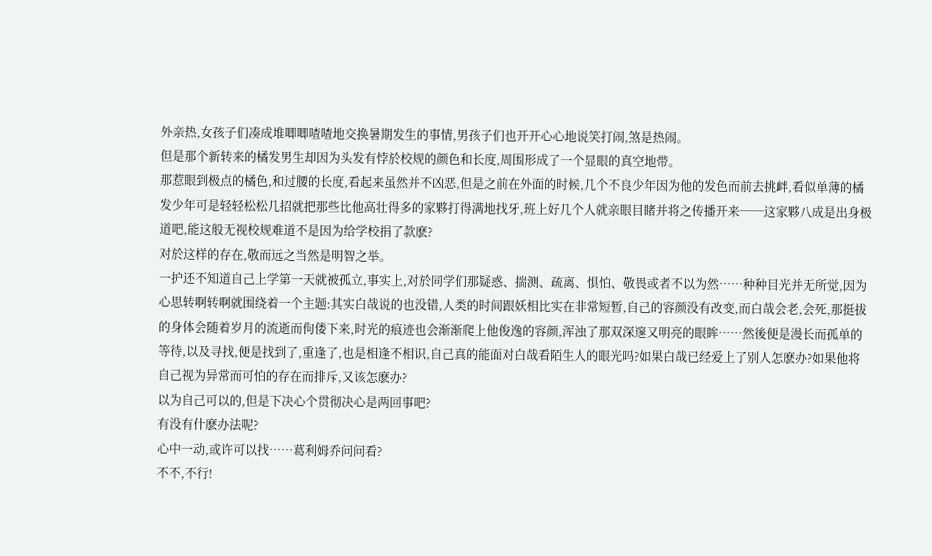外亲热,女孩子们凑成堆唧唧喳喳地交换暑期发生的事情,男孩子们也开开心心地说笑打闹,煞是热闹。
但是那个新转来的橘发男生却因为头发有悖於校规的颜色和长度,周围形成了一个显眼的真空地带。
那惹眼到极点的橘色,和过腰的长度,看起来虽然并不凶恶,但是之前在外面的时候,几个不良少年因为他的发色而前去挑衅,看似单薄的橘发少年可是轻轻松松几招就把那些比他高壮得多的家夥打得满地找牙,班上好几个人就亲眼目睹并将之传播开来──这家夥八成是出身极道吧,能这般无视校规难道不是因为给学校捐了款麽?
对於这样的存在,敬而远之当然是明智之举。
一护还不知道自己上学第一天就被孤立,事实上,对於同学们那疑惑、揣测、疏离、惧怕、敬畏或者不以为然……种种目光并无所觉,因为心思转啊转啊就围绕着一个主题:其实白哉说的也没错,人类的时间跟妖相比实在非常短暂,自己的容颜没有改变,而白哉会老,会死,那挺拔的身体会随着岁月的流逝而佝偻下来,时光的痕迹也会渐渐爬上他俊逸的容颜,浑浊了那双深邃又明亮的眼眸……然後便是漫长而孤单的等待,以及寻找,便是找到了,重逢了,也是相逢不相识,自己真的能面对白哉看陌生人的眼光吗?如果白哉已经爱上了别人怎麽办?如果他将自己视为异常而可怕的存在而排斥,又该怎麽办?
以为自己可以的,但是下决心个贯彻决心是两回事吧?
有没有什麽办法呢?
心中一动,或许可以找……葛利姆乔问问看?
不不,不行!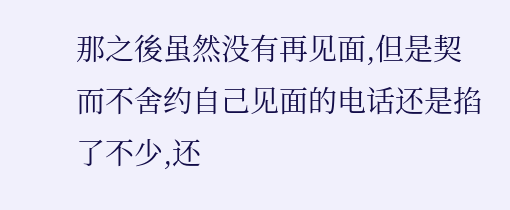那之後虽然没有再见面,但是契而不舍约自己见面的电话还是掐了不少,还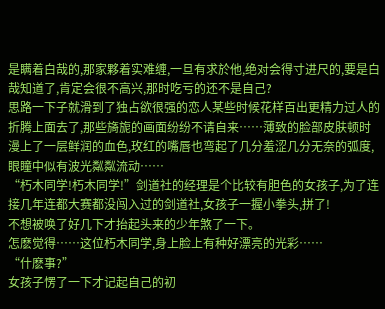是瞒着白哉的,那家夥着实难缠,一旦有求於他,绝对会得寸进尺的,要是白哉知道了,肯定会很不高兴,那时吃亏的还不是自己?
思路一下子就滑到了独占欲很强的恋人某些时候花样百出更精力过人的折腾上面去了,那些旖旎的画面纷纷不请自来……薄致的脸部皮肤顿时漫上了一层鲜润的血色,玫红的嘴唇也弯起了几分羞涩几分无奈的弧度,眼瞳中似有波光粼粼流动……
“朽木同学!朽木同学!”剑道社的经理是个比较有胆色的女孩子,为了连接几年连都大赛都没闯入过的剑道社,女孩子一握小拳头,拼了!
不想被唤了好几下才抬起头来的少年煞了一下。
怎麽觉得……这位朽木同学,身上脸上有种好漂亮的光彩……
“什麽事?”
女孩子愣了一下才记起自己的初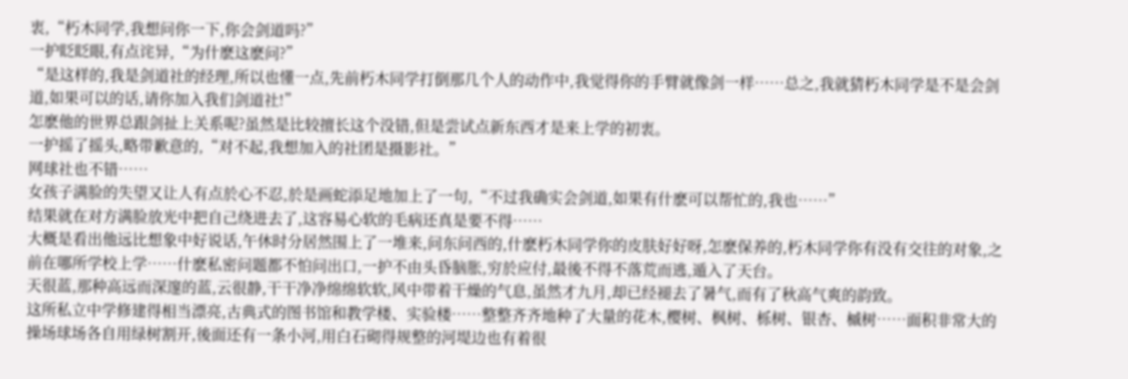衷,“朽木同学,我想问你一下,你会剑道吗?”
一护眨眨眼,有点诧异,“为什麽这麽问?”
“是这样的,我是剑道社的经理,所以也懂一点,先前朽木同学打倒那几个人的动作中,我觉得你的手臂就像剑一样……总之,我就猜朽木同学是不是会剑道,如果可以的话,请你加入我们剑道社!”
怎麽他的世界总跟剑扯上关系呢?虽然是比较擅长这个没错,但是尝试点新东西才是来上学的初衷。
一护摇了摇头,略带歉意的,“对不起,我想加入的社团是摄影社。”
网球社也不错……
女孩子满脸的失望又让人有点於心不忍,於是画蛇添足地加上了一句,“不过我确实会剑道,如果有什麽可以帮忙的,我也……”
结果就在对方满脸放光中把自己绕进去了,这容易心软的毛病还真是要不得……
大概是看出他远比想象中好说话,午休时分居然围上了一堆来,问东问西的,什麽朽木同学你的皮肤好好呀,怎麽保养的,朽木同学你有没有交往的对象,之前在哪所学校上学……什麽私密问题都不怕问出口,一护不由头昏脑胀,穷於应付,最後不得不落荒而逃,遁入了天台。
天很蓝,那种高远而深邃的蓝,云很静,干干净净绵绵软软,风中带着干燥的气息,虽然才九月,却已经褪去了暑气,而有了秋高气爽的韵致。
这所私立中学修建得相当漂亮,古典式的图书馆和教学楼、实验楼……整整齐齐地种了大量的花木,樱树、枫树、栎树、银杏、槭树……面积非常大的操场球场各自用绿树割开,後面还有一条小河,用白石砌得规整的河堤边也有着很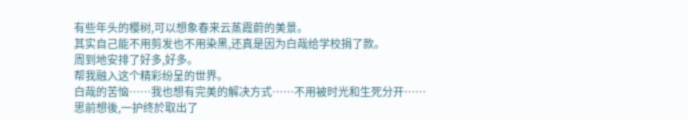有些年头的樱树,可以想象春来云蒸霞蔚的美景。
其实自己能不用剪发也不用染黑,还真是因为白哉给学校捐了款。
周到地安排了好多,好多。
帮我融入这个精彩纷呈的世界。
白哉的苦恼……我也想有完美的解决方式……不用被时光和生死分开……
思前想後,一护终於取出了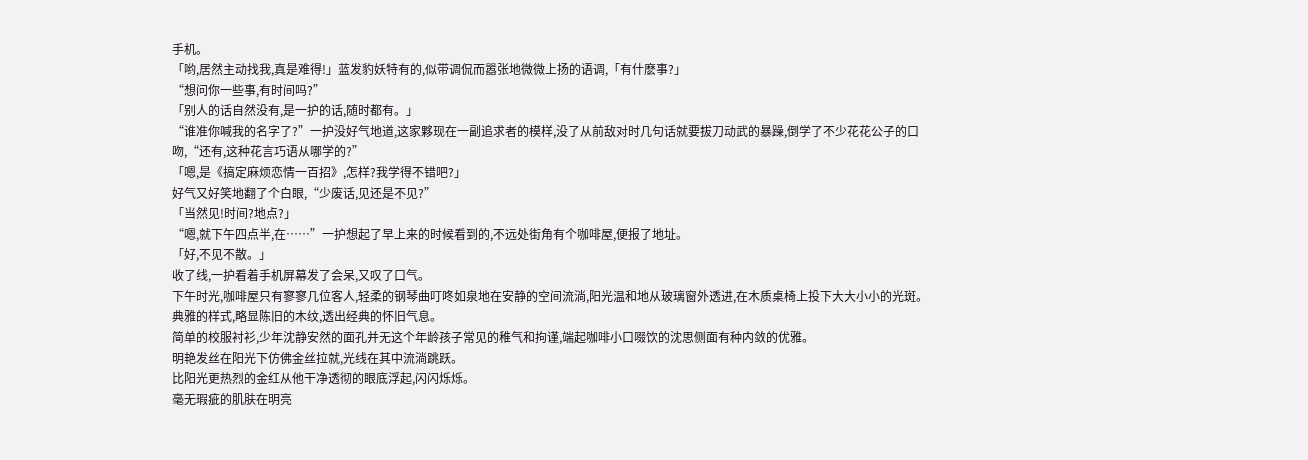手机。
「哟,居然主动找我,真是难得!」蓝发豹妖特有的,似带调侃而嚣张地微微上扬的语调,「有什麽事?」
“想问你一些事,有时间吗?”
「别人的话自然没有,是一护的话,随时都有。」
“谁准你喊我的名字了?”一护没好气地道,这家夥现在一副追求者的模样,没了从前敌对时几句话就要拔刀动武的暴躁,倒学了不少花花公子的口吻,“还有,这种花言巧语从哪学的?”
「嗯,是《搞定麻烦恋情一百招》,怎样?我学得不错吧?」
好气又好笑地翻了个白眼,“少废话,见还是不见?”
「当然见!时间?地点?」
“嗯,就下午四点半,在……”一护想起了早上来的时候看到的,不远处街角有个咖啡屋,便报了地址。
「好,不见不散。」
收了线,一护看着手机屏幕发了会呆,又叹了口气。
下午时光,咖啡屋只有寥寥几位客人,轻柔的钢琴曲叮咚如泉地在安静的空间流淌,阳光温和地从玻璃窗外透进,在木质桌椅上投下大大小小的光斑。
典雅的样式,略显陈旧的木纹,透出经典的怀旧气息。
简单的校服衬衫,少年沈静安然的面孔并无这个年龄孩子常见的稚气和拘谨,端起咖啡小口啜饮的沈思侧面有种内敛的优雅。
明艳发丝在阳光下仿佛金丝拉就,光线在其中流淌跳跃。
比阳光更热烈的金红从他干净透彻的眼底浮起,闪闪烁烁。
毫无瑕疵的肌肤在明亮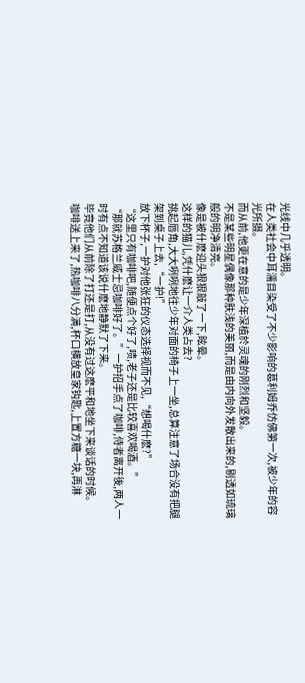光线中几乎透明。
在人类社会中耳濡目染受了不少影响的葛利姆乔仿佛第一次,被少年的容光所摄。
而从前,他更在意的是少年深植於灵魂的刚烈和坚毅。
不是某些明星偶像那种肤浅的美丽,而是由内向外发散出来的,剔透如琉璃般的明净清亮。
像是被什麽迎头狠狠敲了一下,眩晕。
这样的猫儿,凭什麽让一介人类占去?
挑起唇角,大大咧咧地往少年对面的椅子上一坐,总算注意了场合没有把腿架到桌子上去,“一护!”
放下杯子,一护对他张狂的仪态选择视而不见,“想喝什麽?”
“这里只有咖啡吧,随便点个好了,啧,老子还是比较喜欢喝酒。”
“那就苏格兰威士忌咖啡好了。”一护招手点了咖啡,侍者离开後,两人一时有点不知道该说什麽地静默了下来。
毕竟他们从前除了打还是打,从没有过这麽平和地坐下来谈话的时候。
咖啡送上来了,热咖啡八分满,杯口横放皇家钩匙,上置方糖一块,再淋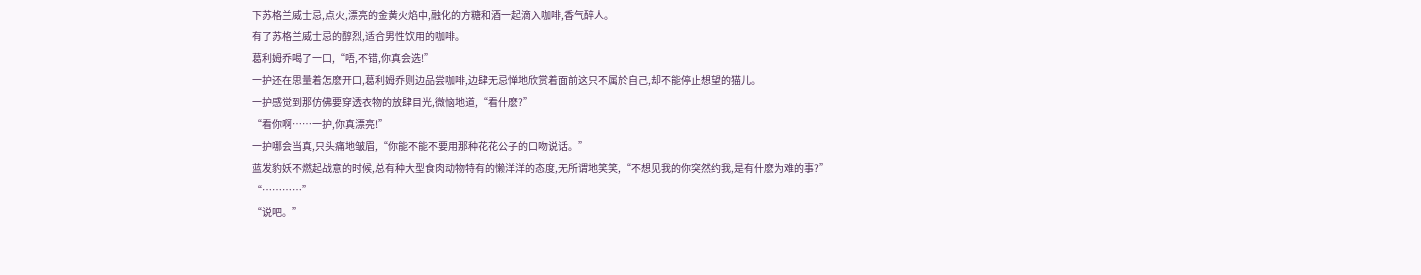下苏格兰威士忌,点火,漂亮的金黄火焰中,融化的方糖和酒一起滴入咖啡,香气醉人。
有了苏格兰威士忌的醇烈,适合男性饮用的咖啡。
葛利姆乔喝了一口,“唔,不错,你真会选!”
一护还在思量着怎麽开口,葛利姆乔则边品尝咖啡,边肆无忌惮地欣赏着面前这只不属於自己,却不能停止想望的猫儿。
一护感觉到那仿佛要穿透衣物的放肆目光,微恼地道,“看什麽?”
“看你啊……一护,你真漂亮!”
一护哪会当真,只头痛地皱眉,“你能不能不要用那种花花公子的口吻说话。”
蓝发豹妖不燃起战意的时候,总有种大型食肉动物特有的懒洋洋的态度,无所谓地笑笑,“不想见我的你突然约我,是有什麽为难的事?”
“…………”
“说吧。”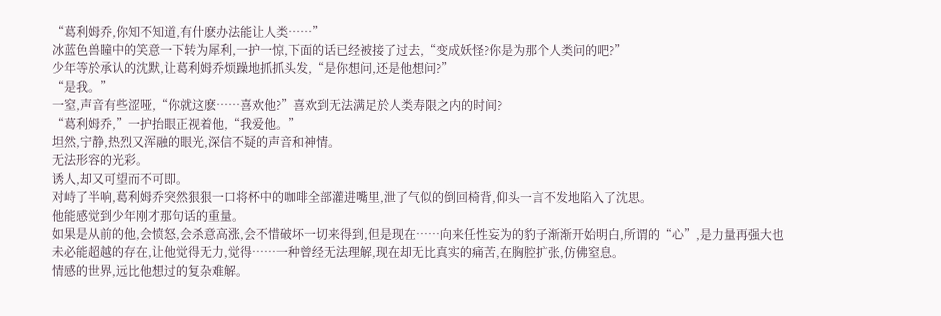“葛利姆乔,你知不知道,有什麽办法能让人类……”
冰蓝色兽瞳中的笑意一下转为犀利,一护一惊,下面的话已经被接了过去,“变成妖怪?你是为那个人类问的吧?”
少年等於承认的沈默,让葛利姆乔烦躁地抓抓头发,“是你想问,还是他想问?”
“是我。”
一窒,声音有些涩哑,“你就这麽……喜欢他?”喜欢到无法满足於人类寿限之内的时间?
“葛利姆乔,”一护抬眼正视着他,“我爱他。”
坦然,宁静,热烈又浑融的眼光,深信不疑的声音和神情。
无法形容的光彩。
诱人,却又可望而不可即。
对峙了半响,葛利姆乔突然狠狠一口将杯中的咖啡全部灌进嘴里,泄了气似的倒回椅背,仰头一言不发地陷入了沈思。
他能感觉到少年刚才那句话的重量。
如果是从前的他,会愤怒,会杀意高涨,会不惜破坏一切来得到,但是现在……向来任性妄为的豹子渐渐开始明白,所谓的“心”,是力量再强大也未必能超越的存在,让他觉得无力,觉得……一种曾经无法理解,现在却无比真实的痛苦,在胸腔扩张,仿佛窒息。
情感的世界,远比他想过的复杂难解。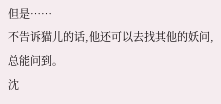但是……
不告诉猫儿的话,他还可以去找其他的妖问,总能问到。
沈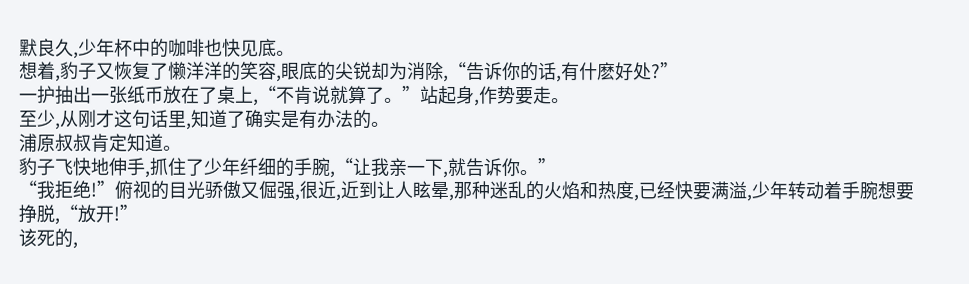默良久,少年杯中的咖啡也快见底。
想着,豹子又恢复了懒洋洋的笑容,眼底的尖锐却为消除,“告诉你的话,有什麽好处?”
一护抽出一张纸币放在了桌上,“不肯说就算了。”站起身,作势要走。
至少,从刚才这句话里,知道了确实是有办法的。
浦原叔叔肯定知道。
豹子飞快地伸手,抓住了少年纤细的手腕,“让我亲一下,就告诉你。”
“我拒绝!”俯视的目光骄傲又倔强,很近,近到让人眩晕,那种迷乱的火焰和热度,已经快要满溢,少年转动着手腕想要挣脱,“放开!”
该死的,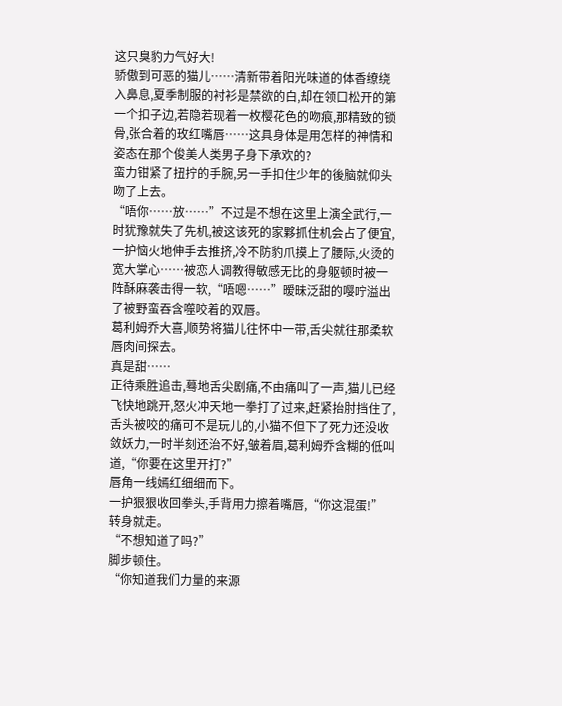这只臭豹力气好大!
骄傲到可恶的猫儿……清新带着阳光味道的体香缭绕入鼻息,夏季制服的衬衫是禁欲的白,却在领口松开的第一个扣子边,若隐若现着一枚樱花色的吻痕,那精致的锁骨,张合着的玫红嘴唇……这具身体是用怎样的神情和姿态在那个俊美人类男子身下承欢的?
蛮力钳紧了扭拧的手腕,另一手扣住少年的後脑就仰头吻了上去。
“唔你……放……”不过是不想在这里上演全武行,一时犹豫就失了先机,被这该死的家夥抓住机会占了便宜,一护恼火地伸手去推挤,冷不防豹爪摸上了腰际,火烫的宽大掌心……被恋人调教得敏感无比的身躯顿时被一阵酥麻袭击得一软,“唔嗯……”暧昧泛甜的嘤咛溢出了被野蛮吞含噬咬着的双唇。
葛利姆乔大喜,顺势将猫儿往怀中一带,舌尖就往那柔软唇肉间探去。
真是甜……
正待乘胜追击,蓦地舌尖剧痛,不由痛叫了一声,猫儿已经飞快地跳开,怒火冲天地一拳打了过来,赶紧抬肘挡住了,舌头被咬的痛可不是玩儿的,小猫不但下了死力还没收敛妖力,一时半刻还治不好,皱着眉,葛利姆乔含糊的低叫道,“你要在这里开打?”
唇角一线嫣红细细而下。
一护狠狠收回拳头,手背用力擦着嘴唇,“你这混蛋!”
转身就走。
“不想知道了吗?”
脚步顿住。
“你知道我们力量的来源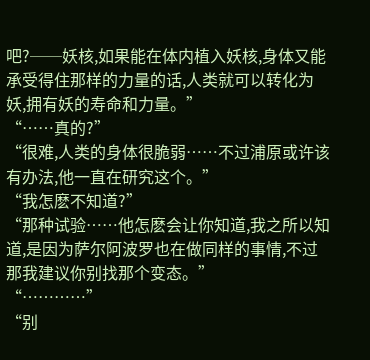吧?──妖核,如果能在体内植入妖核,身体又能承受得住那样的力量的话,人类就可以转化为妖,拥有妖的寿命和力量。”
“……真的?”
“很难,人类的身体很脆弱……不过浦原或许该有办法,他一直在研究这个。”
“我怎麽不知道?”
“那种试验……他怎麽会让你知道,我之所以知道,是因为萨尔阿波罗也在做同样的事情,不过那我建议你别找那个变态。”
“…………”
“别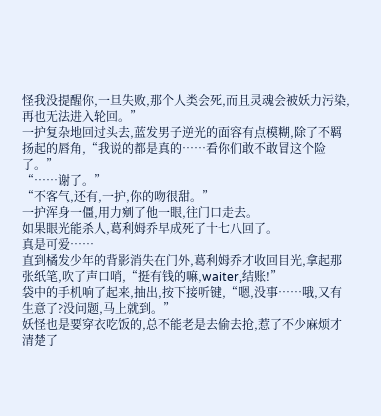怪我没提醒你,一旦失败,那个人类会死,而且灵魂会被妖力污染,再也无法进入轮回。”
一护复杂地回过头去,蓝发男子逆光的面容有点模糊,除了不羁扬起的唇角,“我说的都是真的……看你们敢不敢冒这个险了。”
“……谢了。”
“不客气,还有,一护,你的吻很甜。”
一护浑身一僵,用力剜了他一眼,往门口走去。
如果眼光能杀人,葛利姆乔早成死了十七八回了。
真是可爱……
直到橘发少年的背影消失在门外,葛利姆乔才收回目光,拿起那张纸笔,吹了声口哨,“挺有钱的嘛,waiter,结账!”
袋中的手机响了起来,抽出,按下接听键,“嗯,没事……哦,又有生意了?没问题,马上就到。”
妖怪也是要穿衣吃饭的,总不能老是去偷去抢,惹了不少麻烦才清楚了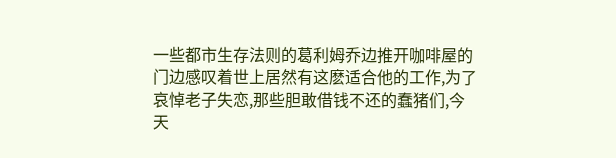一些都市生存法则的葛利姆乔边推开咖啡屋的门边感叹着世上居然有这麽适合他的工作,为了哀悼老子失恋,那些胆敢借钱不还的蠢猪们,今天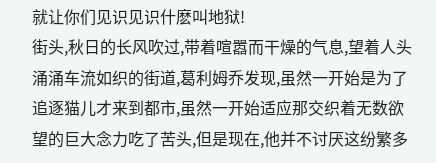就让你们见识见识什麽叫地狱!
街头,秋日的长风吹过,带着喧嚣而干燥的气息,望着人头涌涌车流如织的街道,葛利姆乔发现,虽然一开始是为了追逐猫儿才来到都市,虽然一开始适应那交织着无数欲望的巨大念力吃了苦头,但是现在,他并不讨厌这纷繁多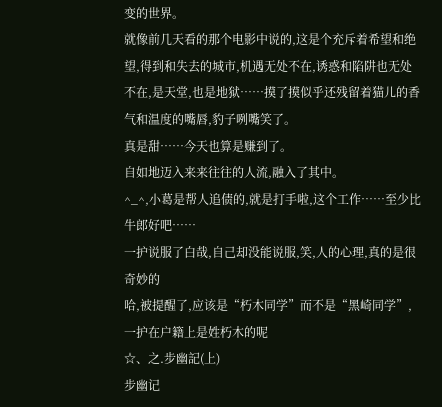变的世界。
就像前几天看的那个电影中说的,这是个充斥着希望和绝望,得到和失去的城市,机遇无处不在,诱惑和陷阱也无处不在,是天堂,也是地狱……摸了摸似乎还残留着猫儿的香气和温度的嘴唇,豹子咧嘴笑了。
真是甜……今天也算是赚到了。
自如地迈入来来往往的人流,融入了其中。
^_^,小葛是帮人追债的,就是打手啦,这个工作……至少比牛郎好吧……
一护说服了白哉,自己却没能说服,笑,人的心理,真的是很奇妙的
哈,被提醒了,应该是“朽木同学”而不是“黑崎同学”,一护在户籍上是姓朽木的呢
☆、之.步幽記(上)
步幽记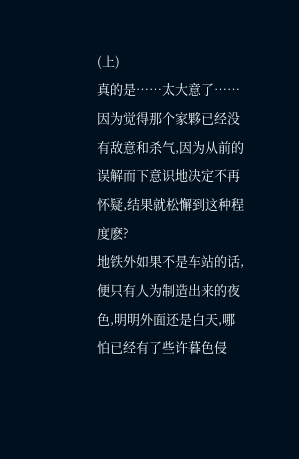(上)
真的是……太大意了……
因为觉得那个家夥已经没有敌意和杀气,因为从前的误解而下意识地决定不再怀疑,结果就松懈到这种程度麽?
地铁外如果不是车站的话,便只有人为制造出来的夜色,明明外面还是白天,哪怕已经有了些许暮色侵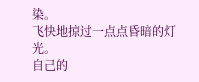染。
飞快地掠过一点点昏暗的灯光。
自己的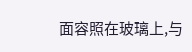面容照在玻璃上,与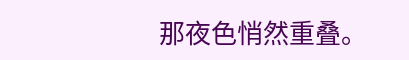那夜色悄然重叠。